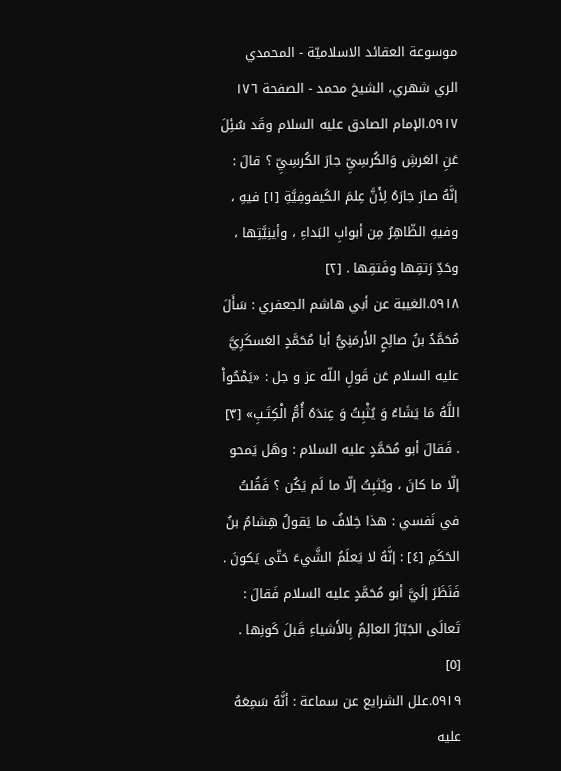موسوعة العقائد الاسلاميّة - المحمدي الري شهري، الشيخ محمد - الصفحة ١٧٦
٥٩١٧.الإمام الصادق عليه السلام وقَد سُئِلَ عَنِ العَرشِ وَالكُرسِيِّ جارَ الكُرسِيِّ ؟ قالَ : إنَّهُ صارَ جارَهُ لِأَنَّ عِلمَ الكَيفوفِيَّةِ [١] فيهِ ، وفيهِ الظّاهِرُ مِن أبوابِ البَداءِ ، وأينِيَّتِها ، وحَدِّ رَتقِها وفَتقِها . [٢]
٥٩١٨.الغيبة عن أبي هاشم الجعفري : سَأَلَ مُحَمَّدُ بنُ صالِحٍ الأَرمَنِيُّ أبا مُحَمَّدٍ العَسكَرِيَّ عليه السلام عَن قَولِ اللّه عز و جل : «يَمْحُواْ اللَّهُ مَا يَشَاءُ وَ يُثْبِتُ وَ عِندَهُ أُمُّ الْكِتَـبِ» [٣] . فَقالَ أبو مُحَمَّدٍ عليه السلام : وهَل يَمحو إلّا ما كانَ ، ويُثبِتُ إلّا ما لَم يَكُن ؟ فَقُلتُ في نَفسي : هذا خِلافُ ما يَقولُ هِشامُ بنُ الحَكَمِ [٤] : إنَّهُ لا يَعلَمُ الشَّيءَ حَتّى يَكونَ . فَنَظَرَ إلَيَّ أبو مُحَمَّدٍ عليه السلام فَقالَ : تَعالَى الجَبّارُ العالِمُ بِالأَشياءِ قَبلَ كَونِها . [٥]
٥٩١٩.علل الشرايع عن سماعة : أنَّهُ سَمِعَهُ عليه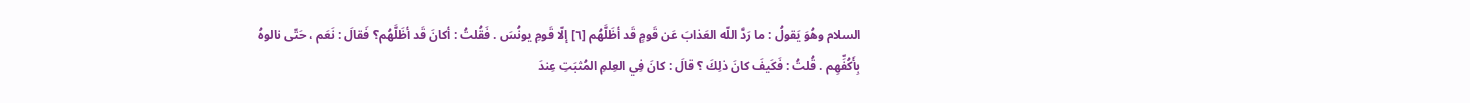السلام وهُوَ يَقولُ : ما رَدَّ اللّه العَذابَ عَن قَومٍ قَد أظَلَّهُم [٦] إلّا قَومِ يونُسَ . فَقُلتُ : أكانَ قَد أظَلَّهُم؟ فَقالَ : نَعَم ، حَتّى نالوهُ بِأَكُفِّهِم . قُلتُ : فَكَيفَ كانَ ذلِكَ ؟ قالَ : كانَ فِي العِلمِ المُثبَتِ عِندَ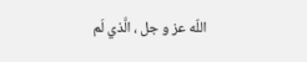اللّه عز و جل ، الَّذي لَم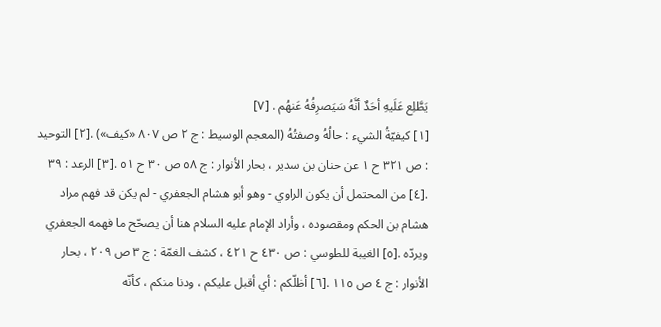يَطَّلِع عَلَيهِ أحَدٌ أنَّهُ سَيَصرِفُهُ عَنهُم . [٧]
[١] كيفيّةُ الشيء : حالُهُ وصفتُهُ (المعجم الوسيط : ج ٢ ص ٨٠٧ «كيف») .[٢] التوحيد : ص ٣٢١ ح ١ عن حنان بن سدير ، بحار الأنوار : ج ٥٨ ص ٣٠ ح ٥١ .[٣] الرعد : ٣٩ .[٤] من المحتمل أن يكون الراوي - وهو أبو هشام الجعفري - لم يكن قد فهم مراد هشام بن الحكم ومقصوده ، وأراد الإمام عليه السلام هنا أن يصحّح ما فهمه الجعفري ويردّه .[٥] الغيبة للطوسي : ص ٤٣٠ ح ٤٢١ ، كشف الغمّة : ج ٣ ص ٢٠٩ ، بحار الأنوار : ج ٤ ص ١١٥ .[٦] أظلّكم : أي أقبل عليكم ، ودنا منكم ، كأنّه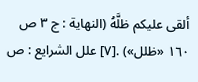ألقى عليكم ظلَّهُ (النهاية : ج ٣ ص ١٦٠ «ظلل») .[٧] علل الشرايع : ص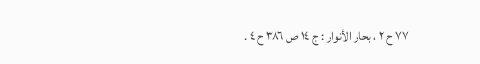٧٧ ح ٢ ، بحار الأنوار : ج ١٤ ص ٣٨٦ ح ٤ .